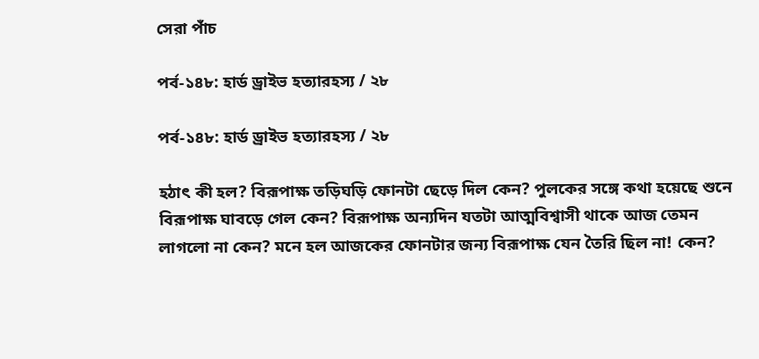সেরা পাঁচ

পর্ব-১৪৮: হার্ড ড্রাইভ হত্যারহস্য / ২৮

পর্ব-১৪৮: হার্ড ড্রাইভ হত্যারহস্য / ২৮

হঠাৎ কী হল? বিরূপাক্ষ তড়িঘড়ি ফোনটা ছেড়ে দিল কেন? পুলকের সঙ্গে কথা হয়েছে শুনে বিরূপাক্ষ ঘাবড়ে গেল কেন? বিরূপাক্ষ অন্যদিন যতটা আত্মবিশ্বাসী থাকে আজ তেমন লাগলো না কেন? মনে হল আজকের ফোনটার জন্য বিরূপাক্ষ যেন তৈরি ছিল না! কেন?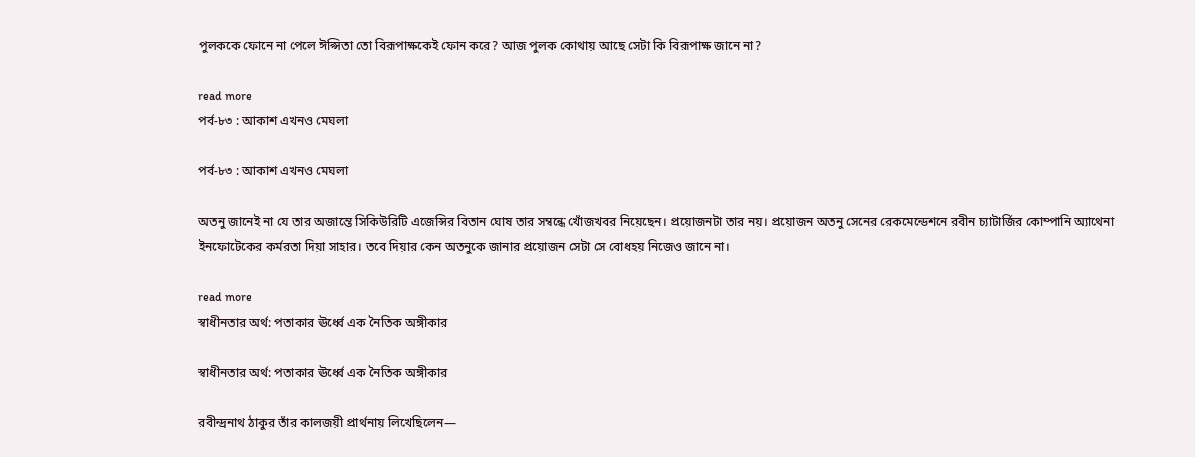পুলককে ফোনে না পেলে ঈপ্সিতা তো বিরূপাক্ষকেই ফোন করে? আজ পুলক কোথায় আছে সেটা কি বিরূপাক্ষ জানে না?

read more
পর্ব-৮৩ : আকাশ এখনও মেঘলা

পর্ব-৮৩ : আকাশ এখনও মেঘলা

অতনু জানেই না যে তার অজান্তে সিকিউরিটি এজেন্সির বিতান ঘোষ তার সম্বন্ধে খোঁজখবর নিয়েছেন। প্রয়োজনটা তার নয়। প্রয়োজন অতনু সেনের রেকমেন্ডেশনে রবীন চ্যাটার্জির কোম্পানি অ্যাথেনা ইনফোটেকের কর্মরতা দিয়া সাহার। তবে দিয়ার কেন অতনুকে জানার প্রয়োজন সেটা সে বোধহয় নিজেও জানে না।

read more
স্বাধীনতার অর্থ: পতাকার ঊর্ধ্বে এক নৈতিক অঙ্গীকার

স্বাধীনতার অর্থ: পতাকার ঊর্ধ্বে এক নৈতিক অঙ্গীকার

রবীন্দ্রনাথ ঠাকুর তাঁর কালজয়ী প্রার্থনায় লিখেছিলেন—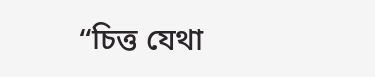“চিত্ত যেথা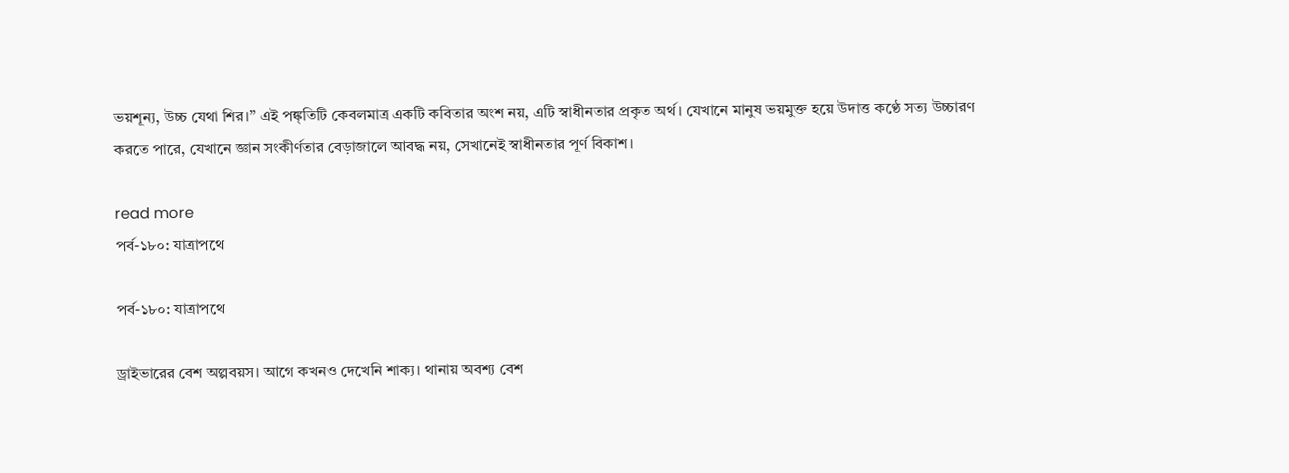ভয়শূন্য, উচ্চ যেথা শির।” এই পঙ্ক্তিটি কেবলমাত্র একটি কবিতার অংশ নয়, এটি স্বাধীনতার প্রকৃত অর্থ। যেখানে মানুষ ভয়মুক্ত হয়ে উদাত্ত কণ্ঠে সত্য উচ্চারণ করতে পারে, যেখানে জ্ঞান সংকীর্ণতার বেড়াজালে আবদ্ধ নয়, সেখানেই স্বাধীনতার পূর্ণ বিকাশ।

read more
পর্ব-১৮০: যাত্রাপথে

পর্ব-১৮০: যাত্রাপথে

ড্রাইভারের বেশ অল্পবয়স। আগে কখনও দেখেনি শাক্য। থানায় অবশ্য বেশ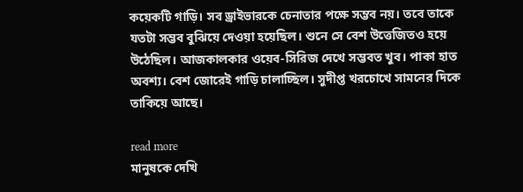কয়েকটি গাড়ি। সব ড্রাইভারকে চেনাতার পক্ষে সম্ভব নয়। তবে তাকে যতটা সম্ভব বুঝিয়ে দেওয়া হয়েছিল। শুনে সে বেশ উত্তেজিতও হয়ে উঠেছিল। আজকালকার ওয়েব-সিরিজ দেখে সম্ভবত খুব। পাকা হাত অবশ্য। বেশ জোরেই গাড়ি চালাচ্ছিল। সুদীপ্ত খরচোখে সামনের দিকে তাকিয়ে আছে।

read more
মানুষকে দেখি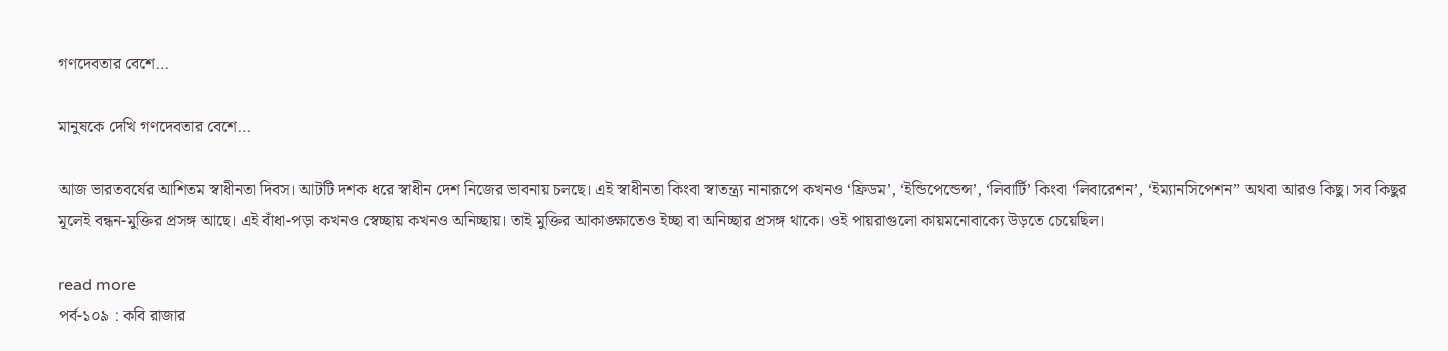গণদেবতার বেশে…

মানুষকে দেখি গণদেবতার বেশে…

আজ ভারতবর্ষের আশিতম স্বাধীনতা দিবস। আটটি দশক ধরে স্বাধীন দেশ নিজের ভাবনায় চলছে। এই স্বাধীনতা কিংবা স্বাতন্ত্র্য নানারূপে কখনও ‘ফ্রিডম’, ‘ইন্ডিপেন্ডেন্স’, ‘লিবার্টি’ কিংবা ‘লিবারেশন’, ‘ইম্যানসিপেশন” অথবা আরও কিছু। সব কিছুর মূলেই বন্ধন-মুক্তির প্রসঙ্গ আছে। এই বাঁধা-পড়া কখনও স্বেচ্ছায় কখনও অনিচ্ছায়। তাই মুক্তির আকাঙ্ক্ষাতেও ইচ্ছা বা অনিচ্ছার প্রসঙ্গ থাকে। ওই পায়রাগুলো কায়মনোবাক্যে উড়তে চেয়েছিল।

read more
পর্ব-১০৯ : কবি রাজার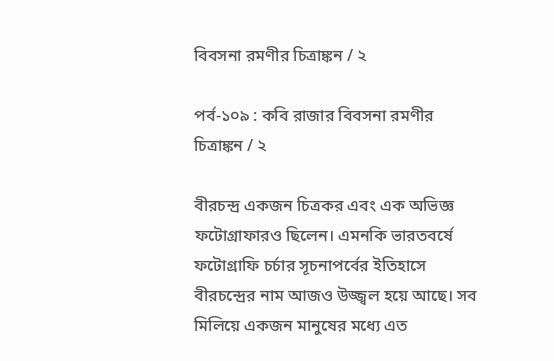বিবসনা রমণীর চিত্রাঙ্কন / ২

পর্ব-১০৯ : কবি রাজার বিবসনা রমণীর চিত্রাঙ্কন / ২

বীরচন্দ্র একজন চিত্রকর এবং এক অভিজ্ঞ ফটোগ্রাফারও ছিলেন। এমনকি ভারতবর্ষে ফটোগ্রাফি চর্চার সূচনাপর্বের ইতিহাসে বীরচন্দ্রের নাম আজও উজ্জ্বল হয়ে আছে। সব মিলিয়ে একজন মানুষের মধ্যে এত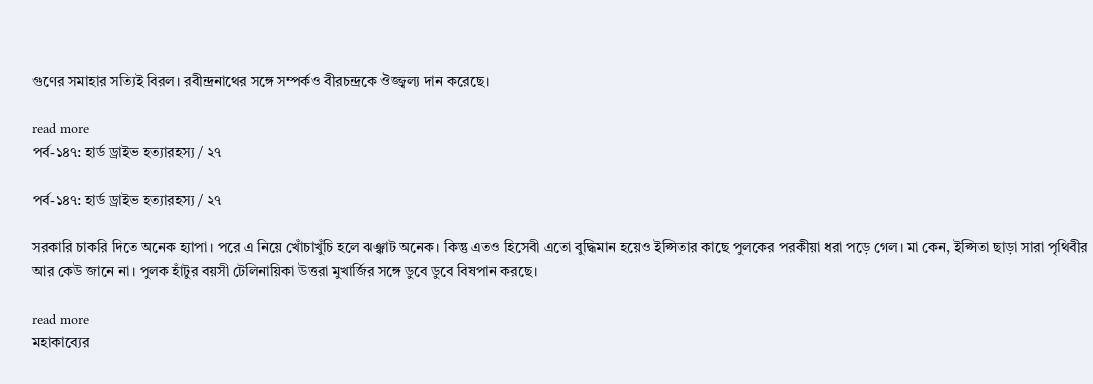গুণের সমাহার সত্যিই বিরল। রবীন্দ্রনাথের সঙ্গে সম্পর্কও বীরচন্দ্রকে ঔজ্জ্বল্য দান করেছে।

read more
পর্ব-১৪৭: হার্ড ড্রাইভ হত্যারহস্য / ২৭

পর্ব-১৪৭: হার্ড ড্রাইভ হত্যারহস্য / ২৭

সরকারি চাকরি দিতে অনেক হ্যাপা। পরে এ নিয়ে খোঁচাখুঁচি হলে ঝঞ্ঝাট অনেক। কিন্তু এতও হিসেবী এতো বুদ্ধিমান হয়েও ইপ্সিতার কাছে পুলকের পরকীয়া ধরা পড়ে গেল। মা কেন, ইপ্সিতা ছাড়া সারা পৃথিবীর আর কেউ জানে না। পুলক হাঁটুর বয়সী টেলিনায়িকা উত্তরা মুখার্জির সঙ্গে ডুবে ডুবে বিষপান করছে।

read more
মহাকাব্যের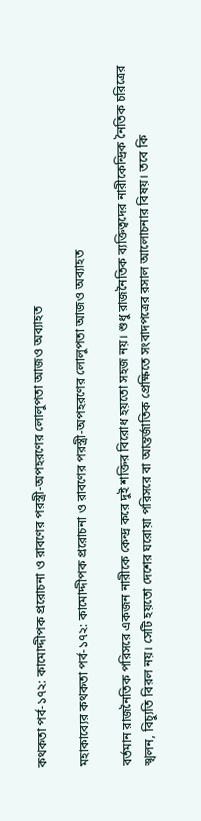কথকতা পর্ব-১৭২: কামোদ্দীপক প্ররোচনা ও রাবণের পরস্ত্রী-অপহরণের লোলুপতা আজও অব্যাহত

মহাকাব্যের কথকতা পর্ব-১৭২: কামোদ্দীপক প্ররোচনা ও রাবণের পরস্ত্রী-অপহরণের লোলুপতা আজও অব্যাহত

বর্তমান রাজনৈতিক পরিসরে একজন নারীকে কেন্দ্র করে দুই শক্তির বিরোধ হয়তো সহজ নয়। শুধু রাজনৈতিক ব্যক্তিত্বদের নারীকেন্দ্রিক নৈতিক চরিত্রের স্খলন, বিচ্যুতি বিরল নয়। সেটি হয়তো দেশের ঘরোয়া পরিসরে বা আন্তর্জাতিক প্রেক্ষিতে সংবাদপত্রের রসাল আলোচনার বিষয়। তবে কি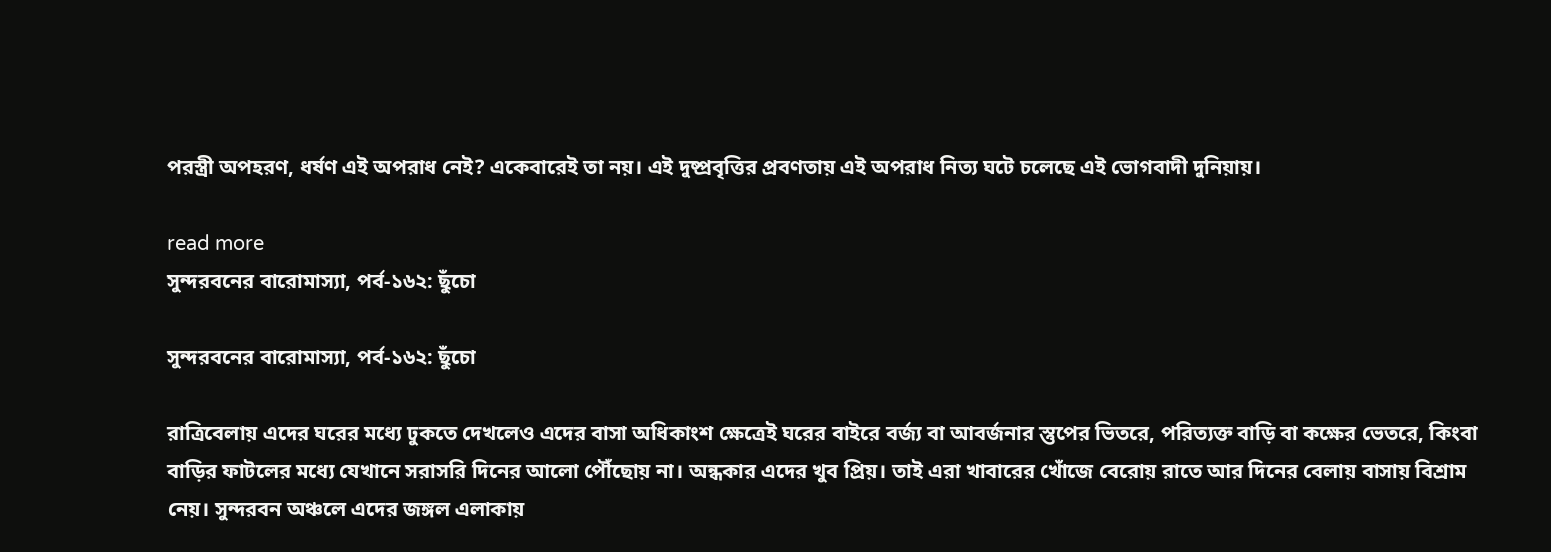পরস্ত্রী অপহরণ, ধর্ষণ এই অপরাধ নেই? একেবারেই তা নয়। এই দুষ্প্রবৃত্তির প্রবণতায় এই অপরাধ নিত্য ঘটে চলেছে এই ভোগবাদী দুনিয়ায়।

read more
সুন্দরবনের বারোমাস্যা, পর্ব-১৬২: ছুঁচো

সুন্দরবনের বারোমাস্যা, পর্ব-১৬২: ছুঁচো

রাত্রিবেলায় এদের ঘরের মধ্যে ঢুকতে দেখলেও এদের বাসা অধিকাংশ ক্ষেত্রেই ঘরের বাইরে বর্জ্য বা আবর্জনার স্তুপের ভিতরে, পরিত্যক্ত বাড়ি বা কক্ষের ভেতরে, কিংবা বাড়ির ফাটলের মধ্যে যেখানে সরাসরি দিনের আলো পৌঁছোয় না। অন্ধকার এদের খুব প্রিয়। তাই এরা খাবারের খোঁজে বেরোয় রাতে আর দিনের বেলায় বাসায় বিশ্রাম নেয়। সুন্দরবন অঞ্চলে এদের জঙ্গল এলাকায়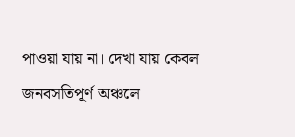পাওয়া যায় না। দেখা যায় কেবল জনবসতিপূর্ণ অঞ্চলে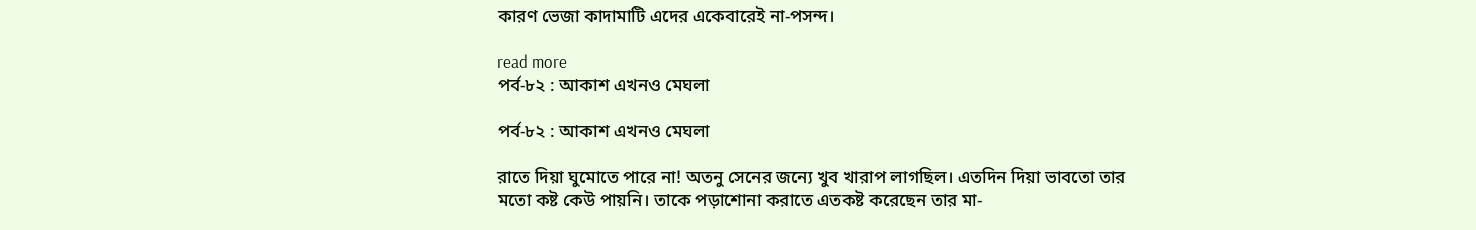কারণ ভেজা কাদামাটি এদের একেবারেই না-পসন্দ।

read more
পর্ব-৮২ : আকাশ এখনও মেঘলা

পর্ব-৮২ : আকাশ এখনও মেঘলা

রাতে দিয়া ঘুমোতে পারে না! অতনু সেনের জন্যে খুব খারাপ লাগছিল। এতদিন দিয়া ভাবতো তার মতো কষ্ট কেউ পায়নি। তাকে পড়াশোনা করাতে এতকষ্ট করেছেন তার মা-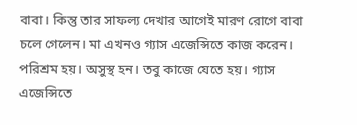বাবা। কিন্তু তার সাফল্য দেখার আগেই মারণ রোগে বাবা চলে গেলেন। মা এখনও গ্যাস এজেন্সিতে কাজ করেন। পরিশ্রম হয়। অসুস্থ হন। তবু কাজে যেতে হয়। গ্যাস এজেন্সিতে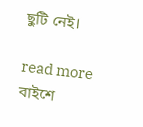ছুটি নেই।

read more
বাইশে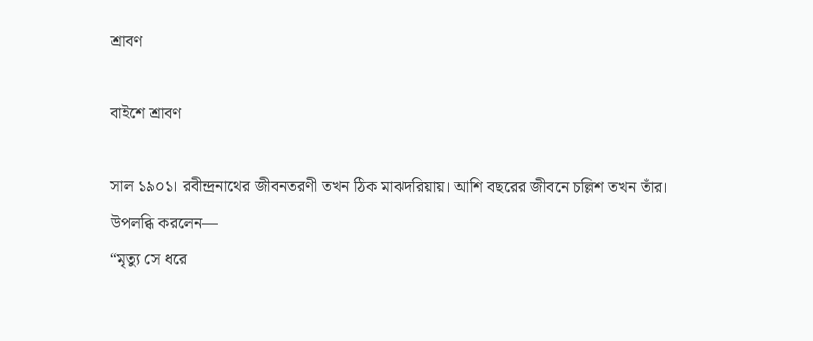শ্রাবণ

বাইশে শ্রাবণ

সাল ১৯০১। রবীন্দ্রনাথের জীবনতরণী তখন ঠিক মাঝদরিয়ায়। আশি বছরের জীবনে চল্লিশ তখন তাঁর। উপলব্ধি করলেন—
“মৃত্যু সে ধরে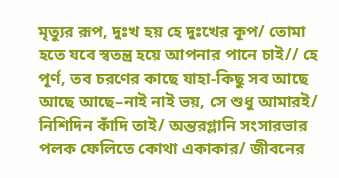মৃত্যুর রূপ, দুঃখ হয় হে দুঃখের কূপ/ তোমা হতে যবে স্বতন্ত্র হয়ে আপনার পানে চাই// হে পূর্ণ, তব চরণের কাছে যাহা-কিছু সব আছে আছে আছে–নাই নাই ভয়, সে শুধু আমারই/ নিশিদিন কাঁদি তাই/ অন্তরগ্লানি সংসারভার পলক ফেলিতে কোথা একাকার/ জীবনের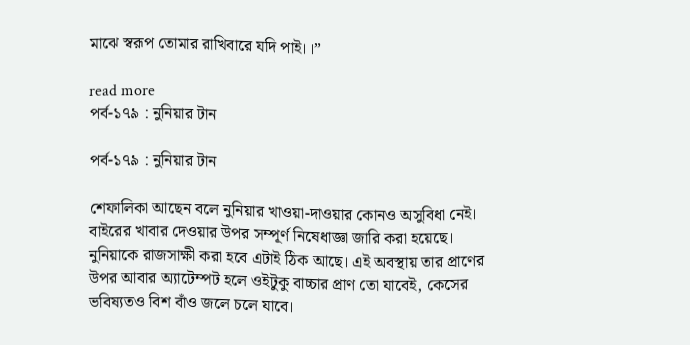মাঝে স্বরূপ তোমার রাখিবারে যদি পাই।।”

read more
পর্ব-১৭৯ : নুনিয়ার টান

পর্ব-১৭৯ : নুনিয়ার টান

শেফালিকা আছেন বলে নুনিয়ার খাওয়া-দাওয়ার কোনও অসুবিধা নেই। বাইরের খাবার দেওয়ার উপর সম্পূর্ণ নিষেধাজ্ঞা জারি করা হয়েছে। নুনিয়াকে রাজসাক্ষী করা হবে এটাই ঠিক আছে। এই অবস্থায় তার প্রাণের উপর আবার অ্যাটেম্পট হলে ওইটুকু বাচ্চার প্রাণ তো যাবেই, কেসের ভবিষ্যতও বিশ বাঁও জলে চলে যাবে।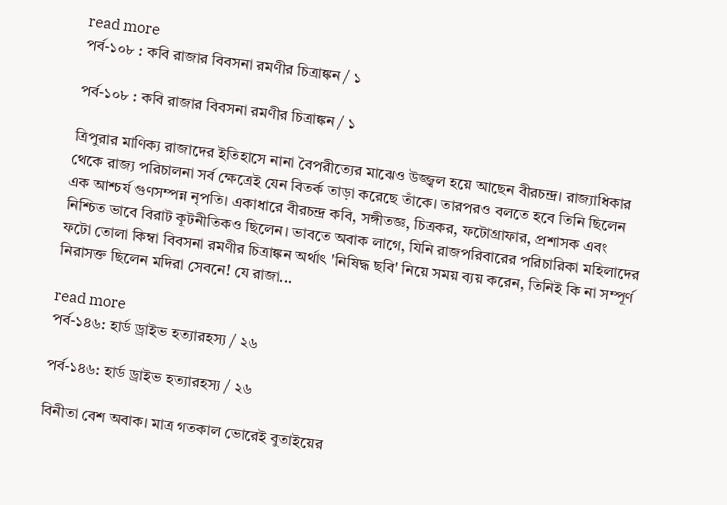read more
পর্ব-১০৮ : কবি রাজার বিবসনা রমণীর চিত্রাঙ্কন / ১

পর্ব-১০৮ : কবি রাজার বিবসনা রমণীর চিত্রাঙ্কন / ১

ত্রিপুরার মাণিক্য রাজাদের ইতিহাসে নানা বৈপরীত্যের মাঝেও উজ্জ্বল হয়ে আছেন বীরচন্দ্র। রাজ্যাধিকার থেকে রাজ্য পরিচালনা সর্ব ক্ষেত্রেই যেন বিতর্ক তাড়া করেছে তাঁকে। তারপরও বলতে হবে তিনি ছিলেন এক আশ্চর্য গুণসম্পন্ন নৃপতি। একাধারে বীরচন্দ্র কবি, সঙ্গীতজ্ঞ, চিত্রকর, ফটোগ্রাফার, প্রশাসক এবং নিশ্চিত ভাবে বিরাট কূটনীতিকও ছিলেন। ভাবতে অবাক লাগে, যিনি রাজপরিবারের পরিচারিকা মহিলাদের ফটো তোলা কিম্বা বিবসনা রমণীর চিত্রাঙ্কন অর্থাৎ 'নিষিদ্ধ ছবি' নিয়ে সময় ব্যয় করেন, তিনিই কি না সম্পূর্ণ নিরাসক্ত ছিলেন মদিরা সেবনে! যে রাজা...

read more
পর্ব-১৪৬: হার্ড ড্রাইভ হত্যারহস্য / ২৬

পর্ব-১৪৬: হার্ড ড্রাইভ হত্যারহস্য / ২৬

বিনীতা বেশ অবাক। মাত্র গতকাল ভোরেই বুতাইয়ের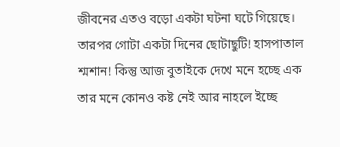জীবনের এতও বড়ো একটা ঘটনা ঘটে গিয়েছে। তারপর গোটা একটা দিনের ছোটাছুটি! হাসপাতাল শ্মশান! কিন্তু আজ বুতাইকে দেখে মনে হচ্ছে এক তার মনে কোনও কষ্ট নেই আর নাহলে ইচ্ছে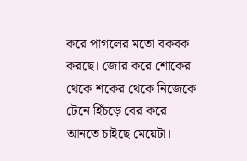করে পাগলের মতো বকবক করছে। জোর করে শোকের থেকে শকের থেকে নিজেকে টেনে হিঁচড়ে বের করে আনতে চাইছে মেয়েটা।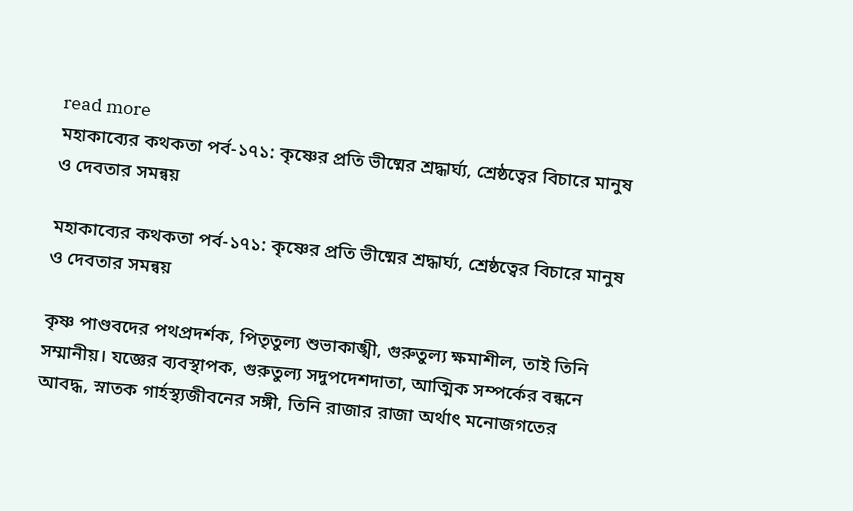read more
মহাকাব্যের কথকতা পর্ব-১৭১: কৃষ্ণের প্রতি ভীষ্মের শ্রদ্ধার্ঘ্য, শ্রেষ্ঠত্বের বিচারে মানুষ ও দেবতার সমন্বয়

মহাকাব্যের কথকতা পর্ব-১৭১: কৃষ্ণের প্রতি ভীষ্মের শ্রদ্ধার্ঘ্য, শ্রেষ্ঠত্বের বিচারে মানুষ ও দেবতার সমন্বয়

কৃষ্ণ পাণ্ডবদের পথপ্রদর্শক, পিতৃতুল্য শুভাকাঙ্খী, গুরুতুল্য ক্ষমাশীল, তাই তিনি সম্মানীয়। যজ্ঞের ব্যবস্থাপক, গুরুতুল্য সদুপদেশদাতা, আত্মিক সম্পর্কের বন্ধনে আবদ্ধ, স্নাতক গার্হস্থ্যজীবনের সঙ্গী, তিনি রাজার রাজা অর্থাৎ মনোজগতের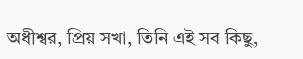অধীশ্বর, প্রিয় সখা, তিনি এই সব কিছু,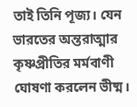তাই তিনি পূজ্য। যেন ভারতের অন্তরাত্মার কৃষ্ণপ্রীতির মর্মবাণী ঘোষণা করলেন ভীষ্ম।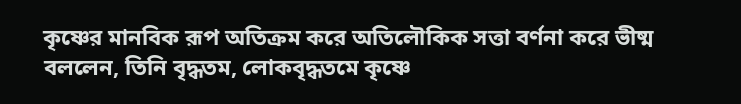কৃষ্ণের মানবিক রূপ অতিক্রম করে অতিলৌকিক সত্তা বর্ণনা করে ভীষ্ম বললেন, তিনি বৃদ্ধতম, লোকবৃদ্ধতমে কৃষ্ণে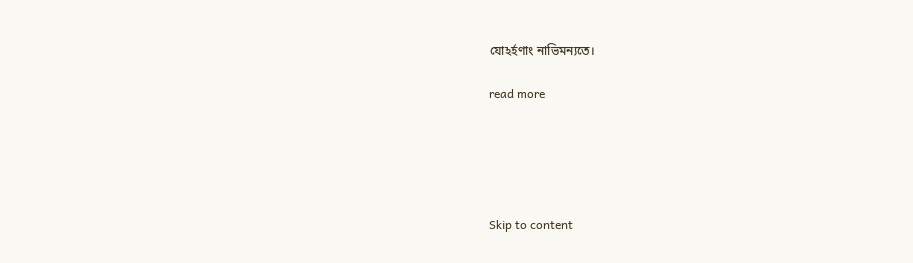যোঽর্হণাং নাভিমন্যতে।

read more





Skip to content